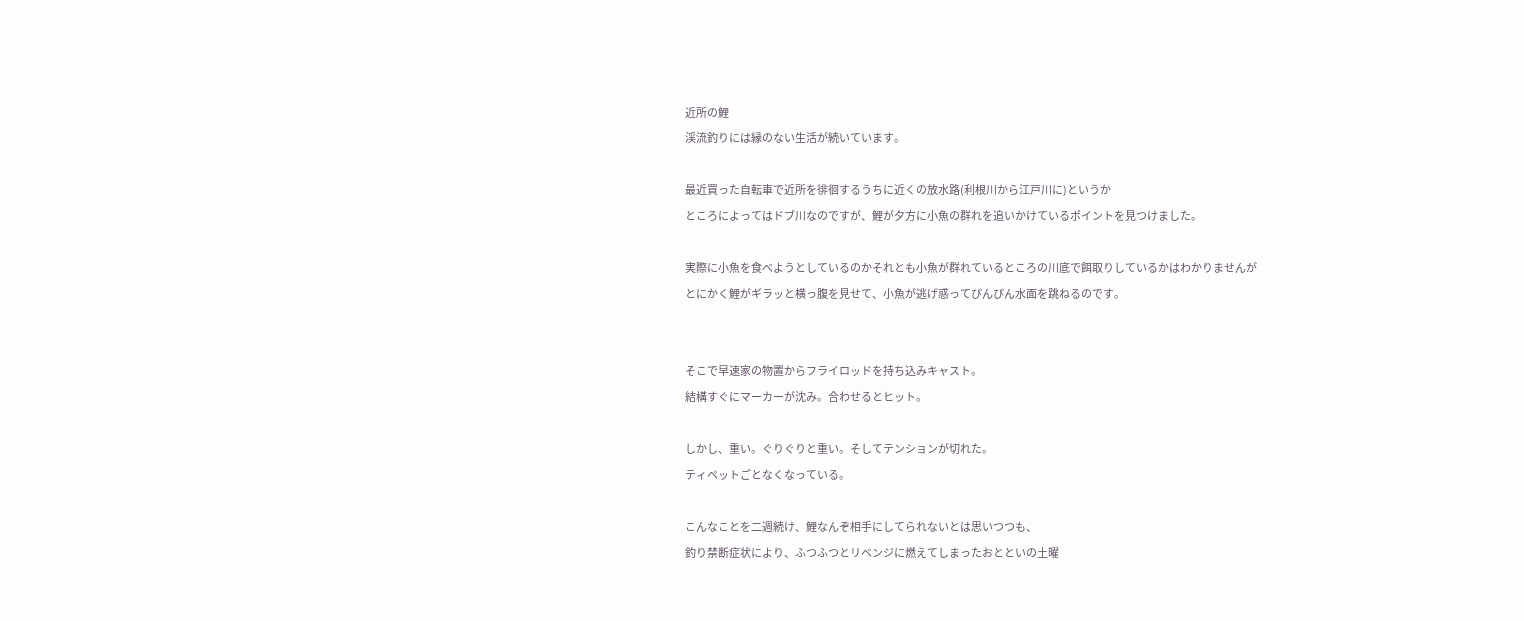近所の鯉
渓流釣りには縁のない生活が続いています。

最近買った自転車で近所を徘徊するうちに近くの放水路(利根川から江戸川に)というか
ところによってはドブ川なのですが、鯉が夕方に小魚の群れを追いかけているポイントを見つけました。

実際に小魚を食べようとしているのかそれとも小魚が群れているところの川底で餌取りしているかはわかりませんが
とにかく鯉がギラッと横っ腹を見せて、小魚が逃げ惑ってぴんぴん水面を跳ねるのです。


そこで早速家の物置からフライロッドを持ち込みキャスト。
結構すぐにマーカーが沈み。合わせるとヒット。

しかし、重い。ぐりぐりと重い。そしてテンションが切れた。
ティペットごとなくなっている。

こんなことを二週続け、鯉なんぞ相手にしてられないとは思いつつも、
釣り禁断症状により、ふつふつとリベンジに燃えてしまったおとといの土曜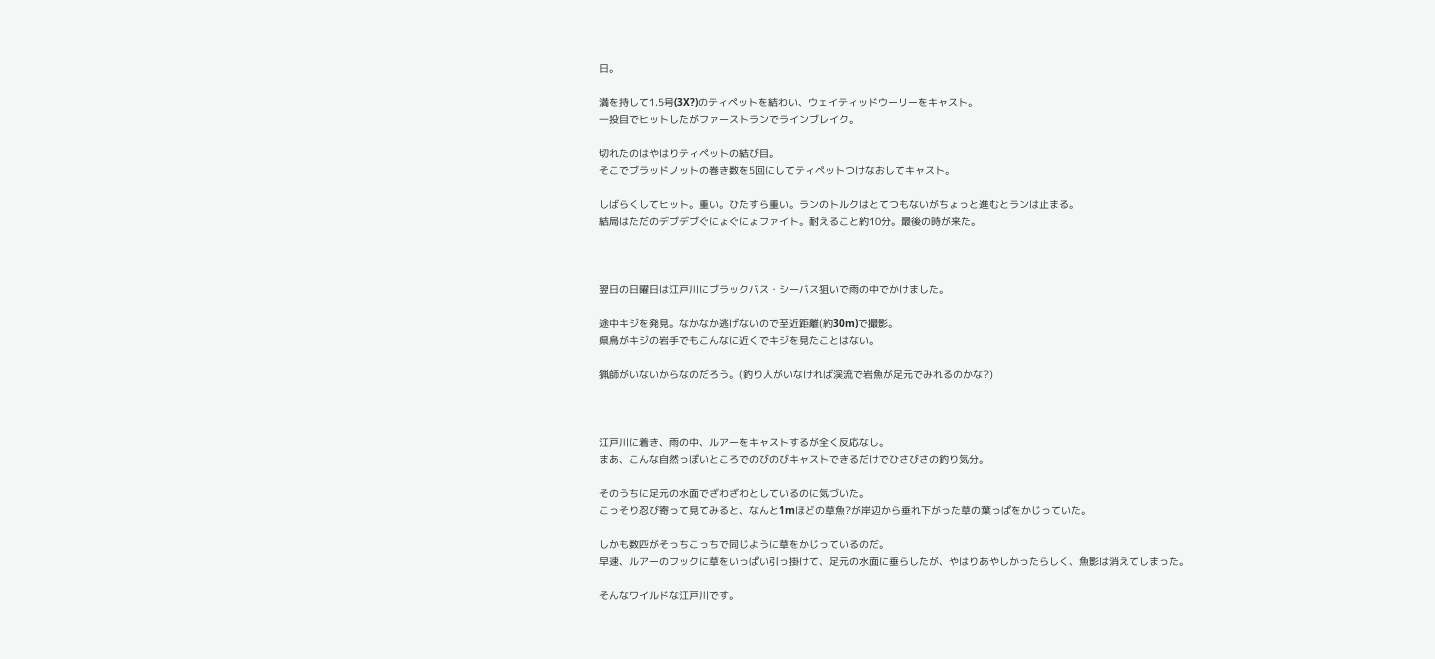日。

満を持して1.5号(3X?)のティペットを結わい、ウェイティッドウーリーをキャスト。
一投目でヒットしたがファーストランでラインブレイク。

切れたのはやはりティペットの結び目。
そこでブラッドノットの巻き数を5回にしてティペットつけなおしてキャスト。

しばらくしてヒット。重い。ひたすら重い。ランのトルクはとてつもないがちょっと進むとランは止まる。
結局はただのデブデブぐにょぐにょファイト。耐えること約10分。最後の時が来た。



翌日の日曜日は江戸川にブラックバス・シーバス狙いで雨の中でかけました。

途中キジを発見。なかなか逃げないので至近距離(約30m)で撮影。
県鳥がキジの岩手でもこんなに近くでキジを見たことはない。

猟師がいないからなのだろう。(釣り人がいなければ渓流で岩魚が足元でみれるのかな?)



江戸川に着き、雨の中、ルアーをキャストするが全く反応なし。
まあ、こんな自然っぽいところでのびのびキャストできるだけでひさびさの釣り気分。

そのうちに足元の水面でざわざわとしているのに気づいた。
こっそり忍び寄って見てみると、なんと1mほどの草魚?が岸辺から垂れ下がった草の葉っぱをかじっていた。

しかも数匹がそっちこっちで同じように草をかじっているのだ。
早速、ルアーのフックに草をいっぱい引っ掛けて、足元の水面に垂らしたが、やはりあやしかったらしく、魚影は消えてしまった。

そんなワイルドな江戸川です。